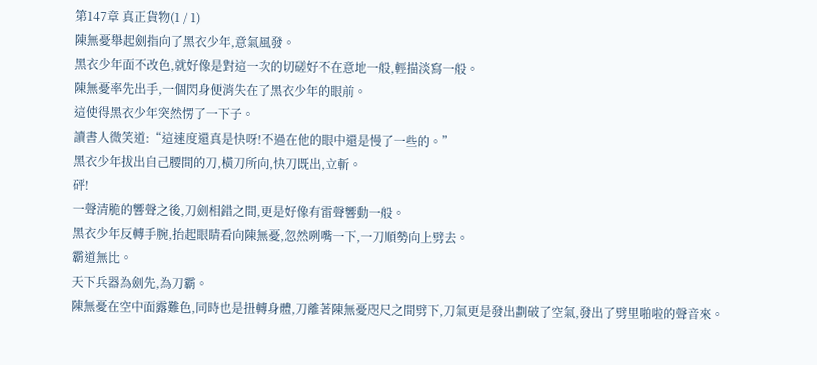第147章 真正貨物(1 / 1)
陳無憂舉起劍指向了黑衣少年,意氣風發。
黑衣少年面不改色,就好像是對這一次的切磋好不在意地一般,輕描淡寫一般。
陳無憂率先出手,一個閃身便消失在了黑衣少年的眼前。
這使得黑衣少年突然愣了一下子。
讀書人微笑道:“這速度還真是快呀!不過在他的眼中還是慢了一些的。”
黑衣少年拔出自己腰間的刀,橫刀所向,快刀既出,立斬。
砰!
一聲清脆的響聲之後,刀劍相錯之間,更是好像有雷聲響動一般。
黑衣少年反轉手腕,抬起眼睛看向陳無憂,忽然咧嘴一下,一刀順勢向上劈去。
霸道無比。
天下兵器為劍先,為刀霸。
陳無憂在空中面露難色,同時也是扭轉身體,刀離著陳無憂咫尺之間劈下,刀氣更是發出劃破了空氣,發出了劈里啪啦的聲音來。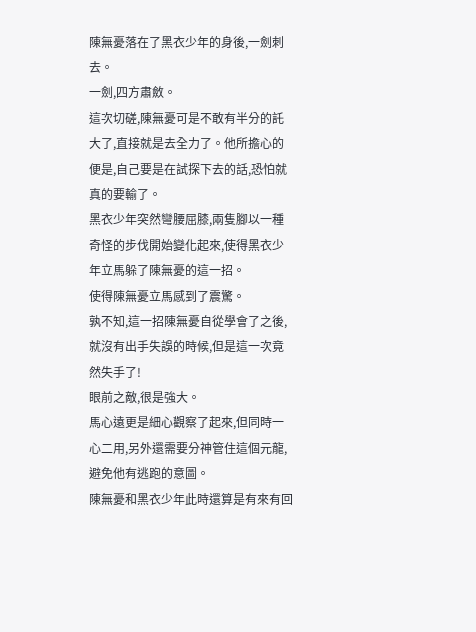陳無憂落在了黑衣少年的身後,一劍刺去。
一劍,四方肅斂。
這次切磋,陳無憂可是不敢有半分的託大了,直接就是去全力了。他所擔心的便是,自己要是在試探下去的話,恐怕就真的要輸了。
黑衣少年突然彎腰屈膝,兩隻腳以一種奇怪的步伐開始變化起來,使得黑衣少年立馬躲了陳無憂的這一招。
使得陳無憂立馬感到了震驚。
孰不知,這一招陳無憂自從學會了之後,就沒有出手失誤的時候,但是這一次竟然失手了!
眼前之敵,很是強大。
馬心遠更是細心觀察了起來,但同時一心二用,另外還需要分神管住這個元龍,避免他有逃跑的意圖。
陳無憂和黑衣少年此時還算是有來有回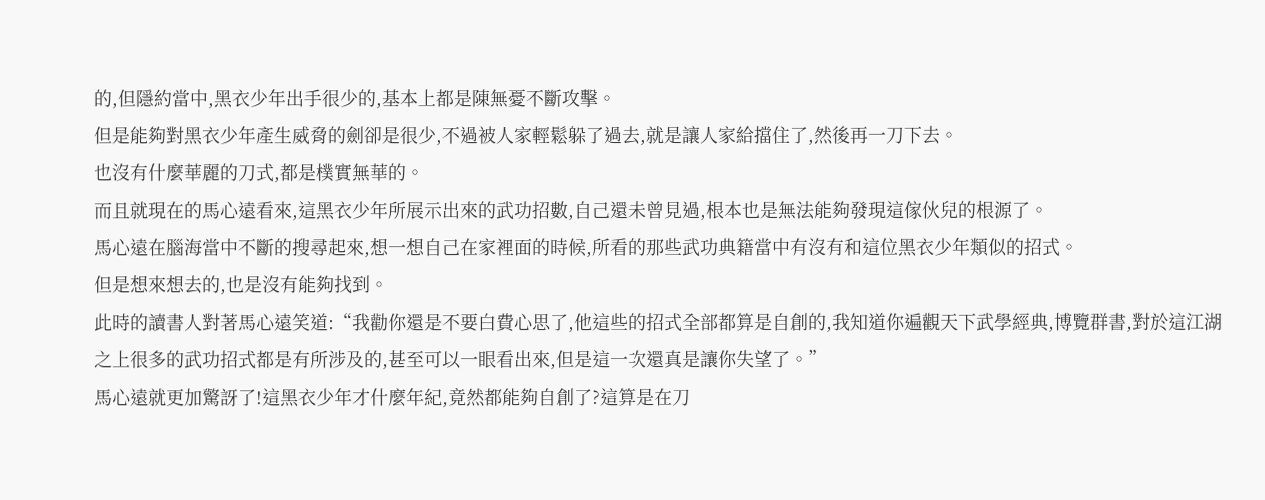的,但隱約當中,黑衣少年出手很少的,基本上都是陳無憂不斷攻擊。
但是能夠對黑衣少年產生威脅的劍卻是很少,不過被人家輕鬆躲了過去,就是讓人家給擋住了,然後再一刀下去。
也沒有什麼華麗的刀式,都是樸實無華的。
而且就現在的馬心遠看來,這黑衣少年所展示出來的武功招數,自己還未曾見過,根本也是無法能夠發現這傢伙兒的根源了。
馬心遠在腦海當中不斷的搜尋起來,想一想自己在家裡面的時候,所看的那些武功典籍當中有沒有和這位黑衣少年類似的招式。
但是想來想去的,也是沒有能夠找到。
此時的讀書人對著馬心遠笑道:“我勸你還是不要白費心思了,他這些的招式全部都算是自創的,我知道你遍觀天下武學經典,博覽群書,對於這江湖之上很多的武功招式都是有所涉及的,甚至可以一眼看出來,但是這一次還真是讓你失望了。”
馬心遠就更加驚訝了!這黑衣少年才什麼年紀,竟然都能夠自創了?這算是在刀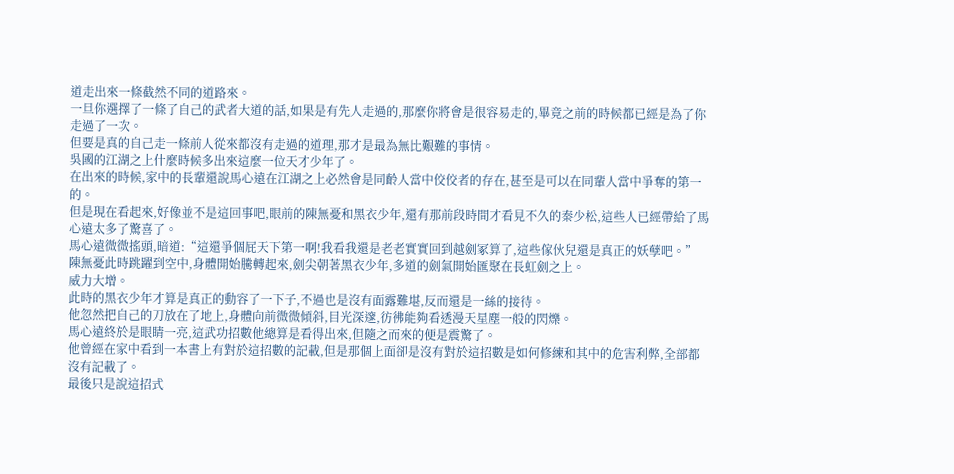道走出來一條截然不同的道路來。
一旦你選擇了一條了自己的武者大道的話,如果是有先人走過的,那麼你將會是很容易走的,畢竟之前的時候都已經是為了你走過了一次。
但要是真的自己走一條前人從來都沒有走過的道理,那才是最為無比艱難的事情。
吳國的江湖之上什麼時候多出來這麼一位天才少年了。
在出來的時候,家中的長輩還說馬心遠在江湖之上必然會是同齡人當中佼佼者的存在,甚至是可以在同輩人當中爭奪的第一的。
但是現在看起來,好像並不是這回事吧,眼前的陳無憂和黑衣少年,還有那前段時間才看見不久的秦少松,這些人已經帶給了馬心遠太多了驚喜了。
馬心遠微微搖頭,暗道:“這還爭個屁天下第一啊!我看我還是老老實實回到越劍冢算了,這些傢伙兒還是真正的妖孽吧。”
陳無憂此時跳躍到空中,身體開始騰轉起來,劍尖朝著黑衣少年,多道的劍氣開始匯聚在長虹劍之上。
威力大增。
此時的黑衣少年才算是真正的動容了一下子,不過也是沒有面露難堪,反而還是一絲的接待。
他忽然把自己的刀放在了地上,身體向前微微傾斜,目光深邃,彷彿能夠看透漫天星塵一般的閃爍。
馬心遠終於是眼睛一亮,這武功招數他總算是看得出來,但隨之而來的便是震驚了。
他曾經在家中看到一本書上有對於這招數的記載,但是那個上面卻是沒有對於這招數是如何修練和其中的危害利弊,全部都沒有記載了。
最後只是說這招式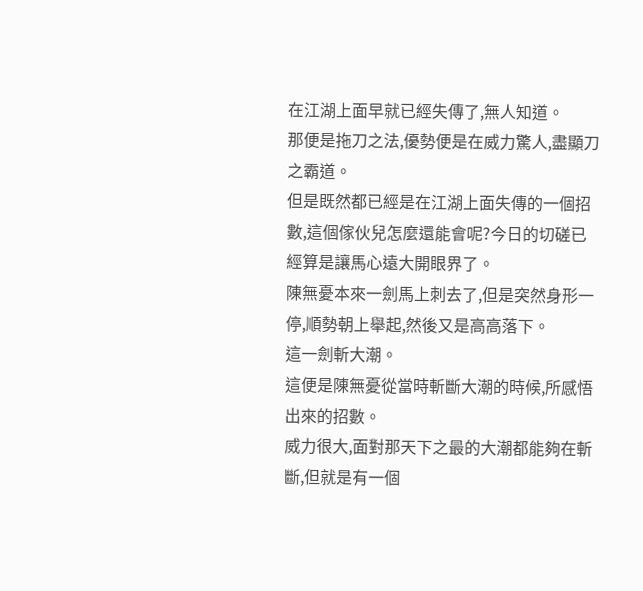在江湖上面早就已經失傳了,無人知道。
那便是拖刀之法,優勢便是在威力驚人,盡顯刀之霸道。
但是既然都已經是在江湖上面失傳的一個招數,這個傢伙兒怎麼還能會呢?今日的切磋已經算是讓馬心遠大開眼界了。
陳無憂本來一劍馬上刺去了,但是突然身形一停,順勢朝上舉起,然後又是高高落下。
這一劍斬大潮。
這便是陳無憂從當時斬斷大潮的時候,所感悟出來的招數。
威力很大,面對那天下之最的大潮都能夠在斬斷,但就是有一個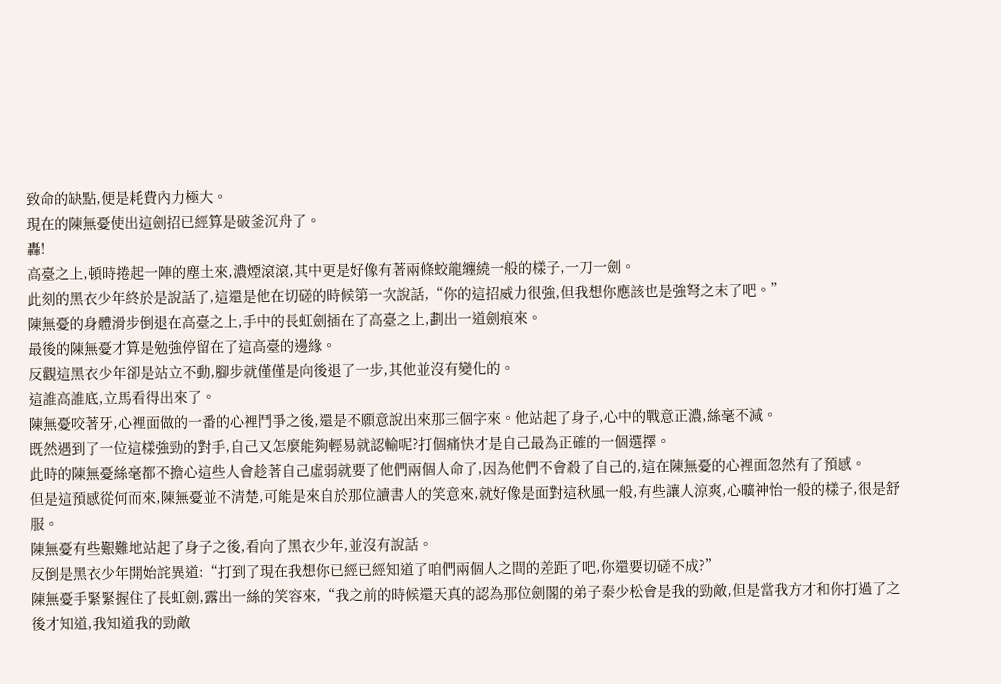致命的缺點,便是耗費內力極大。
現在的陳無憂使出這劍招已經算是破釜沉舟了。
轟!
高臺之上,頓時捲起一陣的塵土來,濃煙滾滾,其中更是好像有著兩條蛟龍纏繞一般的樣子,一刀一劍。
此刻的黑衣少年終於是說話了,這還是他在切磋的時候第一次說話,“你的這招威力很強,但我想你應該也是強弩之末了吧。”
陳無憂的身體滑步倒退在高臺之上,手中的長虹劍插在了高臺之上,劃出一道劍痕來。
最後的陳無憂才算是勉強停留在了這高臺的邊緣。
反觀這黑衣少年卻是站立不動,腳步就僅僅是向後退了一步,其他並沒有變化的。
這誰高誰底,立馬看得出來了。
陳無憂咬著牙,心裡面做的一番的心裡鬥爭之後,還是不願意說出來那三個字來。他站起了身子,心中的戰意正濃,絲毫不減。
既然遇到了一位這樣強勁的對手,自己又怎麼能夠輕易就認輸呢?打個痛快才是自己最為正確的一個選擇。
此時的陳無憂絲毫都不擔心這些人會趁著自己虛弱就要了他們兩個人命了,因為他們不會殺了自己的,這在陳無憂的心裡面忽然有了預感。
但是這預感從何而來,陳無憂並不清楚,可能是來自於那位讀書人的笑意來,就好像是面對這秋風一般,有些讓人涼爽,心曠神怡一般的樣子,很是舒服。
陳無憂有些艱難地站起了身子之後,看向了黑衣少年,並沒有說話。
反倒是黑衣少年開始詫異道:“打到了現在我想你已經已經知道了咱們兩個人之間的差距了吧,你還要切磋不成?”
陳無憂手緊緊握住了長虹劍,露出一絲的笑容來,“我之前的時候還天真的認為那位劍閣的弟子秦少松會是我的勁敵,但是當我方才和你打過了之後才知道,我知道我的勁敵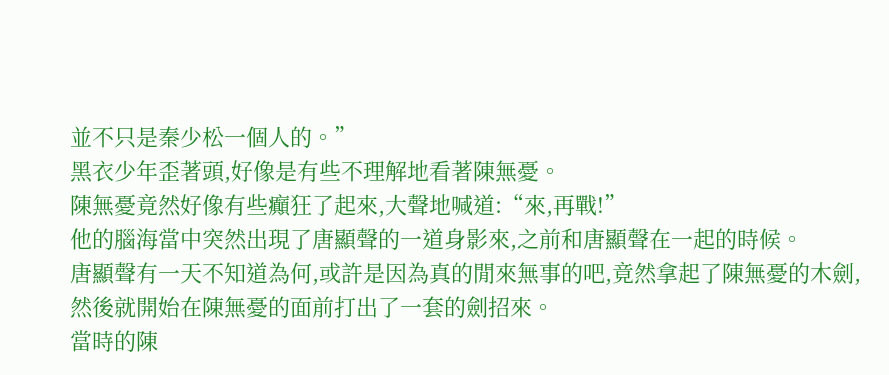並不只是秦少松一個人的。”
黑衣少年歪著頭,好像是有些不理解地看著陳無憂。
陳無憂竟然好像有些癲狂了起來,大聲地喊道:“來,再戰!”
他的腦海當中突然出現了唐顯聲的一道身影來,之前和唐顯聲在一起的時候。
唐顯聲有一天不知道為何,或許是因為真的閒來無事的吧,竟然拿起了陳無憂的木劍,然後就開始在陳無憂的面前打出了一套的劍招來。
當時的陳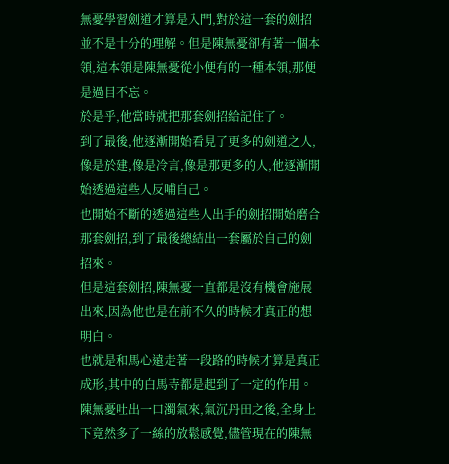無憂學習劍道才算是入門,對於這一套的劍招並不是十分的理解。但是陳無憂卻有著一個本領,這本領是陳無憂從小便有的一種本領,那便是過目不忘。
於是乎,他當時就把那套劍招給記住了。
到了最後,他逐漸開始看見了更多的劍道之人,像是於建,像是冷言,像是那更多的人,他逐漸開始透過這些人反哺自己。
也開始不斷的透過這些人出手的劍招開始磨合那套劍招,到了最後總結出一套屬於自己的劍招來。
但是這套劍招,陳無憂一直都是沒有機會施展出來,因為他也是在前不久的時候才真正的想明白。
也就是和馬心遠走著一段路的時候才算是真正成形,其中的白馬寺都是起到了一定的作用。
陳無憂吐出一口濁氣來,氣沉丹田之後,全身上下竟然多了一絲的放鬆感覺,儘管現在的陳無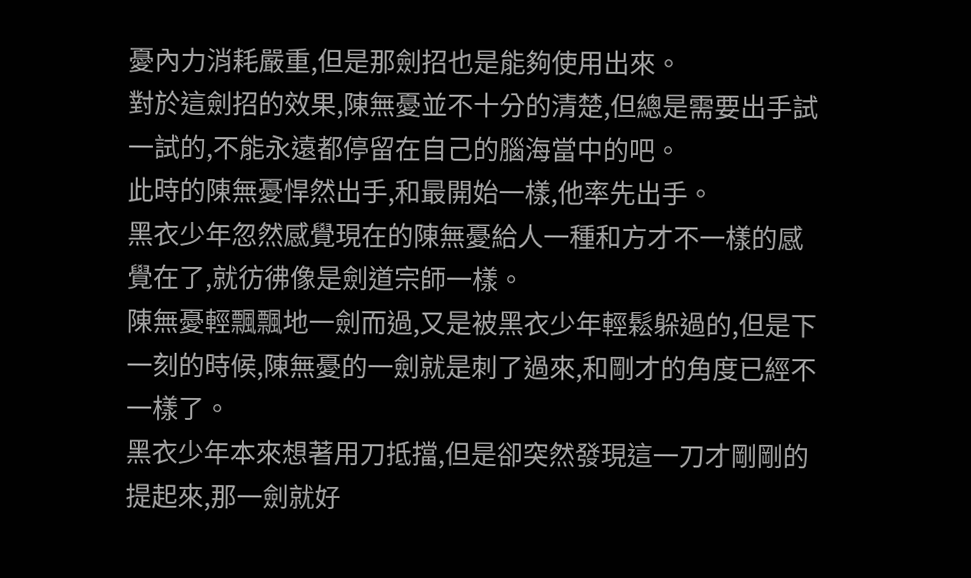憂內力消耗嚴重,但是那劍招也是能夠使用出來。
對於這劍招的效果,陳無憂並不十分的清楚,但總是需要出手試一試的,不能永遠都停留在自己的腦海當中的吧。
此時的陳無憂悍然出手,和最開始一樣,他率先出手。
黑衣少年忽然感覺現在的陳無憂給人一種和方才不一樣的感覺在了,就彷彿像是劍道宗師一樣。
陳無憂輕飄飄地一劍而過,又是被黑衣少年輕鬆躲過的,但是下一刻的時候,陳無憂的一劍就是刺了過來,和剛才的角度已經不一樣了。
黑衣少年本來想著用刀抵擋,但是卻突然發現這一刀才剛剛的提起來,那一劍就好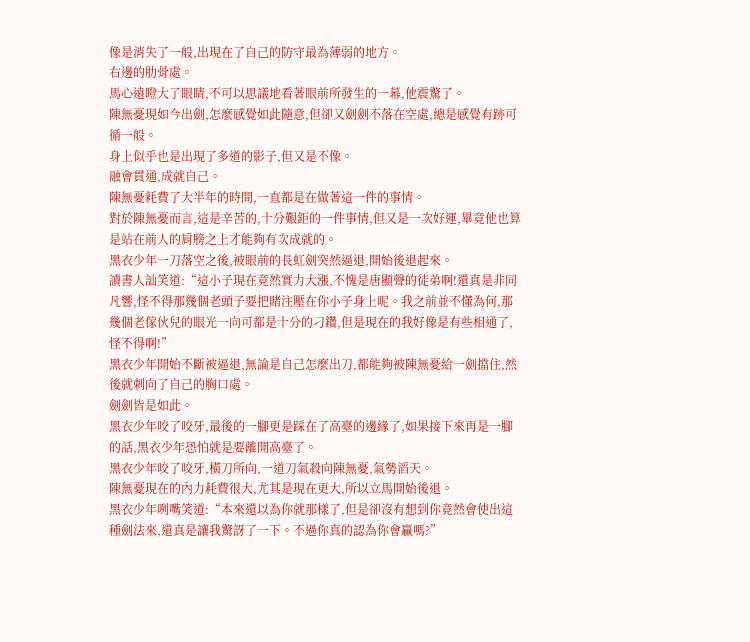像是消失了一般,出現在了自己的防守最為薄弱的地方。
右邊的肋骨處。
馬心遠瞪大了眼睛,不可以思議地看著眼前所發生的一幕,他震驚了。
陳無憂現如今出劍,怎麼感覺如此隨意,但卻又劍劍不落在空處,總是感覺有跡可循一般。
身上似乎也是出現了多道的影子,但又是不像。
融會貫通,成就自己。
陳無憂耗費了大半年的時間,一直都是在做著這一件的事情。
對於陳無憂而言,這是辛苦的,十分艱鉅的一件事情,但又是一次好運,畢竟他也算是站在前人的肩膀之上才能夠有次成就的。
黑衣少年一刀落空之後,被眼前的長虹劍突然逼退,開始後退起來。
讀書人訕笑道:“這小子現在竟然實力大漲,不愧是唐顯聲的徒弟啊!還真是非同凡響,怪不得那幾個老頭子要把賭注壓在你小子身上呢。我之前並不懂為何,那幾個老傢伙兒的眼光一向可都是十分的刁鑽,但是現在的我好像是有些相通了,怪不得啊!”
黑衣少年開始不斷被逼退,無論是自己怎麼出刀,都能夠被陳無憂給一劍擋住,然後就刺向了自己的胸口處。
劍劍皆是如此。
黑衣少年咬了咬牙,最後的一腳更是踩在了高臺的邊緣了,如果接下來再是一腳的話,黑衣少年恐怕就是要離開高臺了。
黑衣少年咬了咬牙,橫刀所向,一道刀氣殺向陳無憂,氣勢滔天。
陳無憂現在的內力耗費很大,尤其是現在更大,所以立馬開始後退。
黑衣少年咧嘴笑道:“本來還以為你就那樣了,但是卻沒有想到你竟然會使出這種劍法來,還真是讓我驚訝了一下。不過你真的認為你會贏嗎?”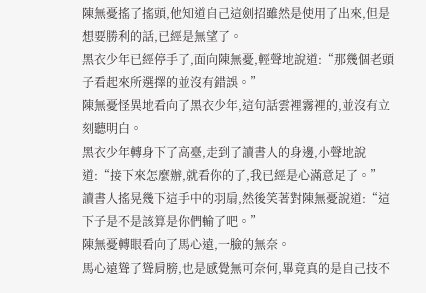陳無憂搖了搖頭,他知道自己這劍招雖然是使用了出來,但是想要勝利的話,已經是無望了。
黑衣少年已經停手了,面向陳無憂,輕聲地說道:“那幾個老頭子看起來所選擇的並沒有錯誤。”
陳無憂怪異地看向了黑衣少年,這句話雲裡霧裡的,並沒有立刻聽明白。
黑衣少年轉身下了高臺,走到了讀書人的身邊,小聲地說道:“接下來怎麼辦,就看你的了,我已經是心滿意足了。”
讀書人搖晃幾下這手中的羽扇,然後笑著對陳無憂說道:“這下子是不是該算是你們輸了吧。”
陳無憂轉眼看向了馬心遠,一臉的無奈。
馬心遠聳了聳肩膀,也是感覺無可奈何,畢竟真的是自己技不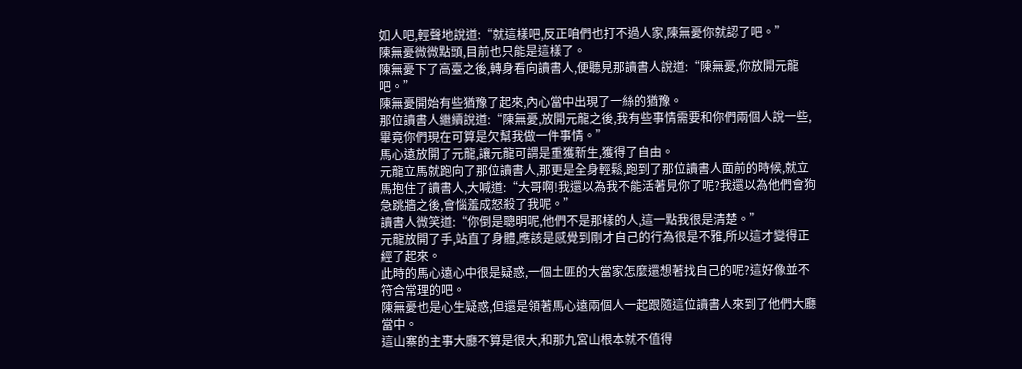如人吧,輕聲地說道:“就這樣吧,反正咱們也打不過人家,陳無憂你就認了吧。”
陳無憂微微點頭,目前也只能是這樣了。
陳無憂下了高臺之後,轉身看向讀書人,便聽見那讀書人說道:“陳無憂,你放開元龍吧。”
陳無憂開始有些猶豫了起來,內心當中出現了一絲的猶豫。
那位讀書人繼續說道:“陳無憂,放開元龍之後,我有些事情需要和你們兩個人說一些,畢竟你們現在可算是欠幫我做一件事情。”
馬心遠放開了元龍,讓元龍可謂是重獲新生,獲得了自由。
元龍立馬就跑向了那位讀書人,那更是全身輕鬆,跑到了那位讀書人面前的時候,就立馬抱住了讀書人,大喊道:“大哥啊!我還以為我不能活著見你了呢?我還以為他們會狗急跳牆之後,會惱羞成怒殺了我呢。”
讀書人微笑道:“你倒是聰明呢,他們不是那樣的人,這一點我很是清楚。”
元龍放開了手,站直了身體,應該是感覺到剛才自己的行為很是不雅,所以這才變得正經了起來。
此時的馬心遠心中很是疑惑,一個土匪的大當家怎麼還想著找自己的呢?這好像並不符合常理的吧。
陳無憂也是心生疑惑,但還是領著馬心遠兩個人一起跟隨這位讀書人來到了他們大廳當中。
這山寨的主事大廳不算是很大,和那九宮山根本就不值得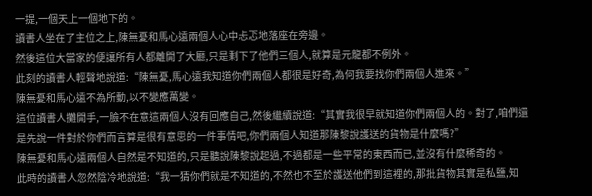一提,一個天上一個地下的。
讀書人坐在了主位之上,陳無憂和馬心遠兩個人心中忐忑地落座在旁邊。
然後這位大當家的便讓所有人都離開了大廳,只是剩下了他們三個人,就算是元龍都不例外。
此刻的讀書人輕聲地說道:“陳無憂,馬心遠我知道你們兩個人都很是好奇,為何我要找你們兩個人進來。”
陳無憂和馬心遠不為所動,以不變應萬變。
這位讀書人攤開手,一臉不在意這兩個人沒有回應自己,然後繼續說道:“其實我很早就知道你們兩個人的。對了,咱們還是先說一件對於你們而言算是很有意思的一件事情吧,你們兩個人知道那陳黎說護送的貨物是什麼嗎?”
陳無憂和馬心遠兩個人自然是不知道的,只是聽說陳黎說起過,不過都是一些平常的東西而已,並沒有什麼稀奇的。
此時的讀書人忽然陰冷地說道:“我一猜你們就是不知道的,不然也不至於護送他們到這裡的,那批貨物其實是私鹽,知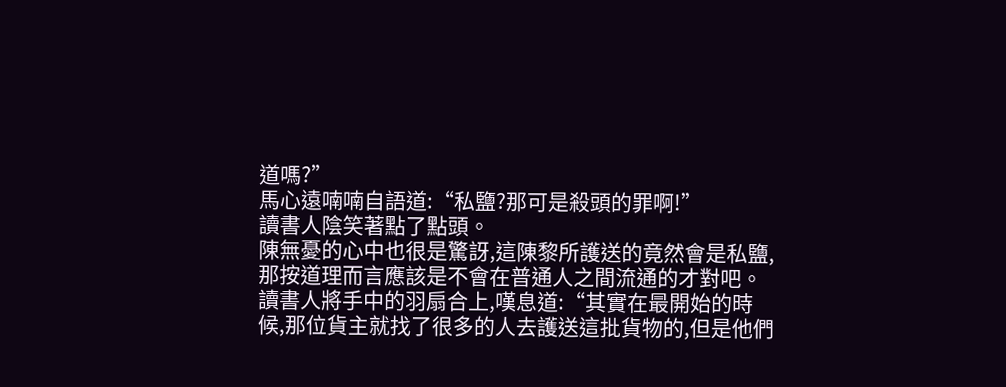道嗎?”
馬心遠喃喃自語道:“私鹽?那可是殺頭的罪啊!”
讀書人陰笑著點了點頭。
陳無憂的心中也很是驚訝,這陳黎所護送的竟然會是私鹽,那按道理而言應該是不會在普通人之間流通的才對吧。
讀書人將手中的羽扇合上,嘆息道:“其實在最開始的時候,那位貨主就找了很多的人去護送這批貨物的,但是他們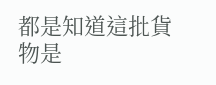都是知道這批貨物是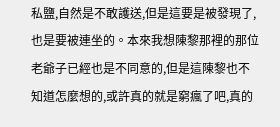私鹽,自然是不敢護送,但是這要是被發現了,也是要被連坐的。本來我想陳黎那裡的那位老爺子已經也是不同意的,但是這陳黎也不知道怎麼想的,或許真的就是窮瘋了吧,真的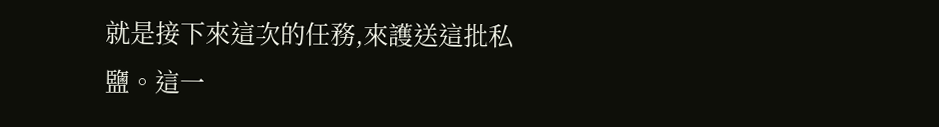就是接下來這次的任務,來護送這批私鹽。這一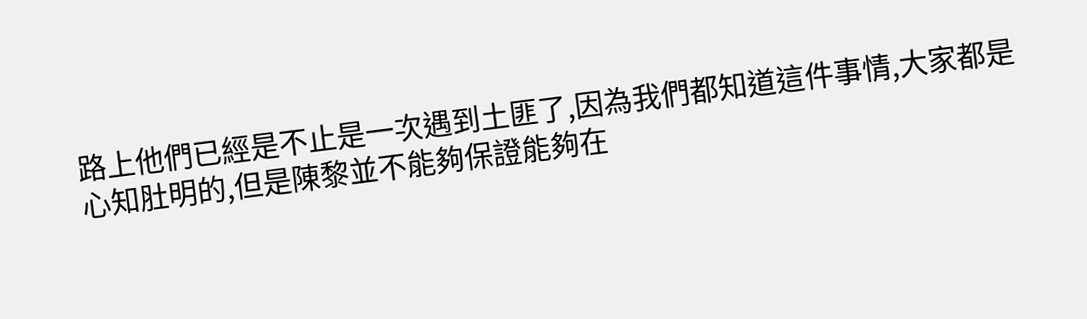路上他們已經是不止是一次遇到土匪了,因為我們都知道這件事情,大家都是心知肚明的,但是陳黎並不能夠保證能夠在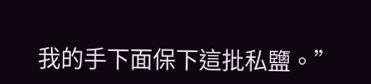我的手下面保下這批私鹽。”